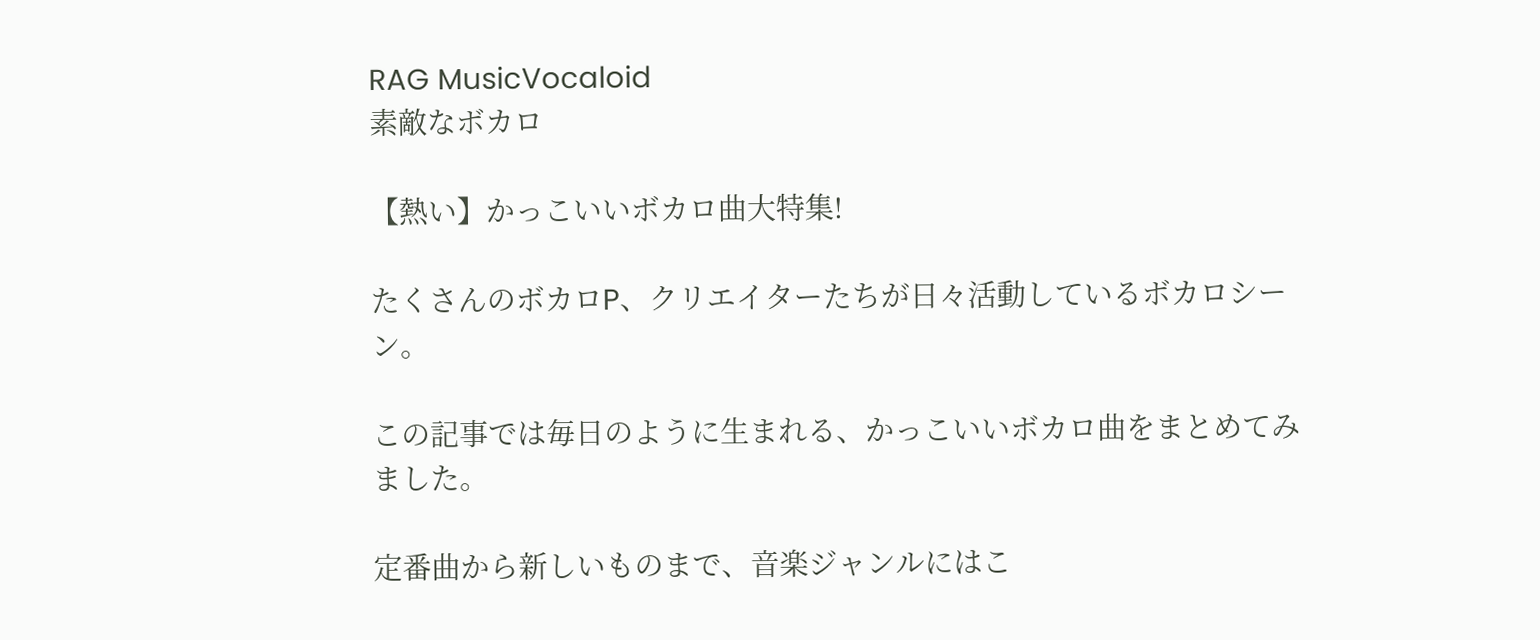RAG MusicVocaloid
素敵なボカロ

【熱い】かっこいいボカロ曲大特集!

たくさんのボカロP、クリエイターたちが日々活動しているボカロシーン。

この記事では毎日のように生まれる、かっこいいボカロ曲をまとめてみました。

定番曲から新しいものまで、音楽ジャンルにはこ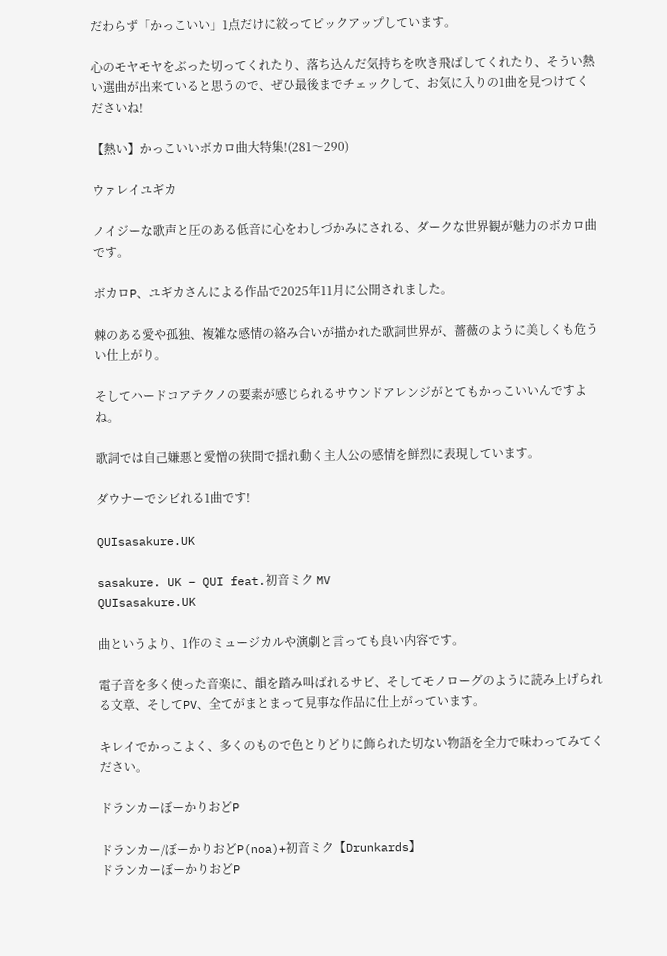だわらず「かっこいい」1点だけに絞ってピックアップしています。

心のモヤモヤをぶった切ってくれたり、落ち込んだ気持ちを吹き飛ばしてくれたり、そうい熱い選曲が出来ていると思うので、ぜひ最後までチェックして、お気に入りの1曲を見つけてくださいね!

【熱い】かっこいいボカロ曲大特集!(281〜290)

ウァレイユギカ

ノイジーな歌声と圧のある低音に心をわしづかみにされる、ダークな世界観が魅力のボカロ曲です。

ボカロP、ユギカさんによる作品で2025年11月に公開されました。

棘のある愛や孤独、複雑な感情の絡み合いが描かれた歌詞世界が、薔薇のように美しくも危うい仕上がり。

そしてハードコアテクノの要素が感じられるサウンドアレンジがとてもかっこいいんですよね。

歌詞では自己嫌悪と愛憎の狭間で揺れ動く主人公の感情を鮮烈に表現しています。

ダウナーでシビれる1曲です!

QUIsasakure.UK

sasakure. UK – QUI feat.初音ミク MV
QUIsasakure.UK

曲というより、1作のミュージカルや演劇と言っても良い内容です。

電子音を多く使った音楽に、韻を踏み叫ばれるサビ、そしてモノローグのように読み上げられる文章、そしてPV、全てがまとまって見事な作品に仕上がっています。

キレイでかっこよく、多くのもので色とりどりに飾られた切ない物語を全力で味わってみてください。

ドランカーぼーかりおどP

ドランカー/ぼーかりおどP(noa)+初音ミク【Drunkards】
ドランカーぼーかりおどP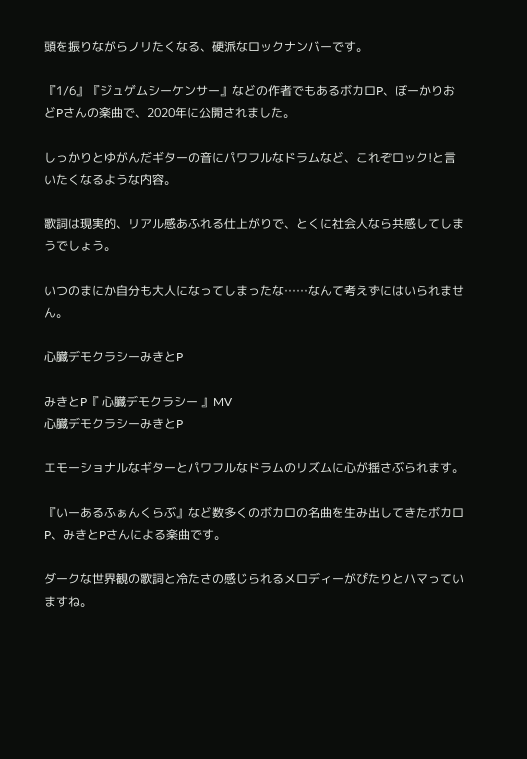頭を振りながらノリたくなる、硬派なロックナンバーです。

『1/6』『ジュゲムシーケンサー』などの作者でもあるボカロP、ぼーかりおどPさんの楽曲で、2020年に公開されました。

しっかりとゆがんだギターの音にパワフルなドラムなど、これぞロック!と言いたくなるような内容。

歌詞は現実的、リアル感あふれる仕上がりで、とくに社会人なら共感してしまうでしょう。

いつのまにか自分も大人になってしまったな……なんて考えずにはいられません。

心臓デモクラシーみきとP

みきとP『 心臓デモクラシー 』MV
心臓デモクラシーみきとP

エモーショナルなギターとパワフルなドラムのリズムに心が揺さぶられます。

『いーあるふぁんくらぶ』など数多くのボカロの名曲を生み出してきたボカロP、みきとPさんによる楽曲です。

ダークな世界観の歌詞と冷たさの感じられるメロディーがぴたりとハマっていますね。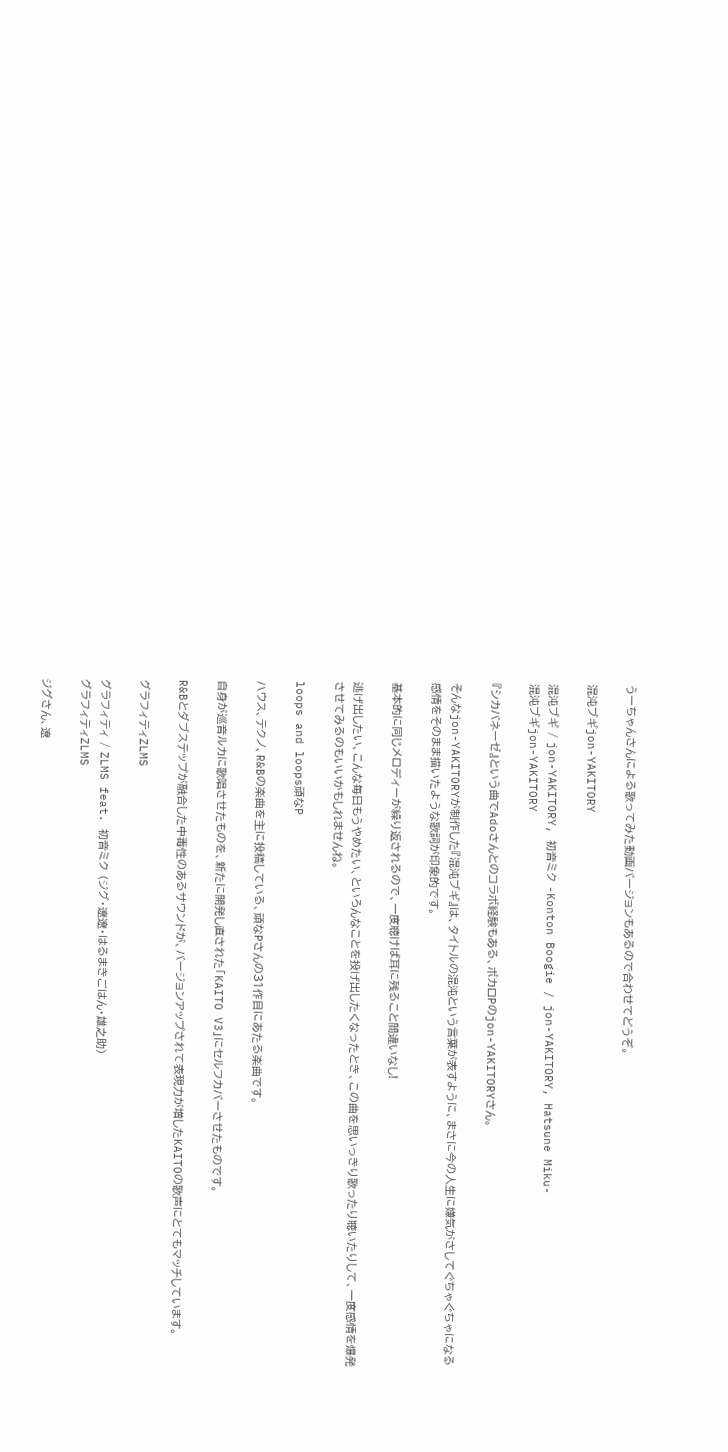うーちゃんさんによる歌ってみた動画バージョンもあるので合わせてどうぞ。

混沌ブギjon-YAKITORY

混沌ブギ / jon-YAKITORY, 初音ミク -Konton Boogie / jon-YAKITORY, Hatsune Miku-
混沌ブギjon-YAKITORY

『シカバネーゼ』という曲でAdoさんとのコラボ経験もある、ボカロPのjon-YAKITORYさん。

そんなjon-YAKITORYが制作した『混沌ブギ』は、タイトルの混沌という言葉が表すように、まさに今の人生に嫌気がさしてぐちゃぐちゃになる感情をそのまま描いたような歌詞が印象的です。

基本的に同じメロディーが繰り返されるので、一度聴けば耳に残ること間違いなし!

逃げ出したい、こんな毎日もうやめたい、といろんなことを投げ出したくなったとき、この曲を思いっきり歌ったり聴いたりして、一度感情を爆発させてみるのもいいかもしれませんね。

loops and loops頑なP

ハウス、テクノ、R&Bの楽曲を主に投稿している、頑なPさんの31作目にあたる楽曲です。

自身が巡音ルカに歌唱させたものを、新たに開発し直された「KAITO V3」にセルフカバーさせたものです。

R&Bとダブステップが融合した中毒性のあるサウンドが、バージョンアップされて表現力が増したKAITOの歌声にとてもマッチしています。

グラフィティZLMS

グラフィティ / ZLMS feat. 初音ミク (ジグ・遼遼・はるまきごはん・雄之助)
グラフィティZLMS

ジグさん、遼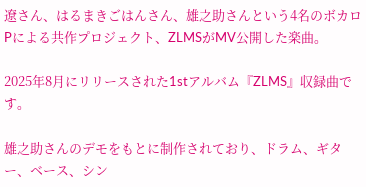遼さん、はるまきごはんさん、雄之助さんという4名のボカロPによる共作プロジェクト、ZLMSがMV公開した楽曲。

2025年8月にリリースされた1stアルバム『ZLMS』収録曲です。

雄之助さんのデモをもとに制作されており、ドラム、ギター、ベース、シン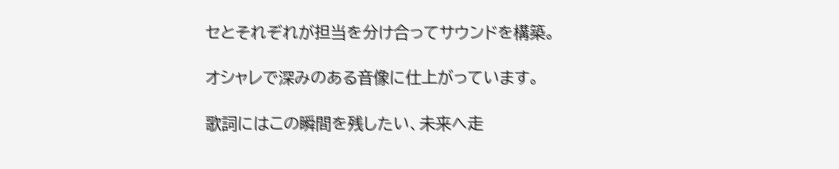セとそれぞれが担当を分け合ってサウンドを構築。

オシャレで深みのある音像に仕上がっています。

歌詞にはこの瞬間を残したい、未来へ走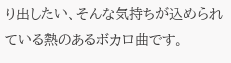り出したい、そんな気持ちが込められている熱のあるボカロ曲です。